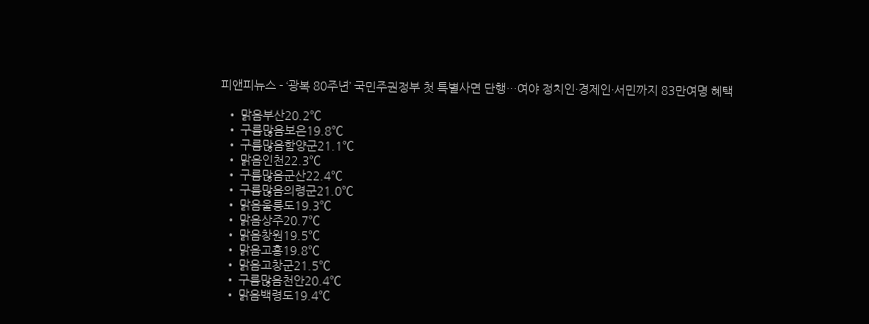피앤피뉴스 - ‘광복 80주년’ 국민주권정부 첫 특별사면 단행…여야 정치인·경제인·서민까지 83만여명 혜택

  • 맑음부산20.2℃
  • 구름많음보은19.8℃
  • 구름많음함양군21.1℃
  • 맑음인천22.3℃
  • 구름많음군산22.4℃
  • 구름많음의령군21.0℃
  • 맑음울릉도19.3℃
  • 맑음상주20.7℃
  • 맑음창원19.5℃
  • 맑음고흥19.8℃
  • 맑음고창군21.5℃
  • 구름많음천안20.4℃
  • 맑음백령도19.4℃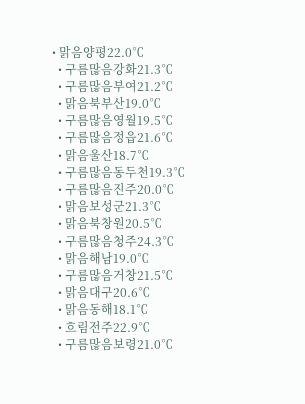• 맑음양평22.0℃
  • 구름많음강화21.3℃
  • 구름많음부여21.2℃
  • 맑음북부산19.0℃
  • 구름많음영월19.5℃
  • 구름많음정읍21.6℃
  • 맑음울산18.7℃
  • 구름많음동두천19.3℃
  • 구름많음진주20.0℃
  • 맑음보성군21.3℃
  • 맑음북창원20.5℃
  • 구름많음청주24.3℃
  • 맑음해남19.0℃
  • 구름많음거창21.5℃
  • 맑음대구20.6℃
  • 맑음동해18.1℃
  • 흐림전주22.9℃
  • 구름많음보령21.0℃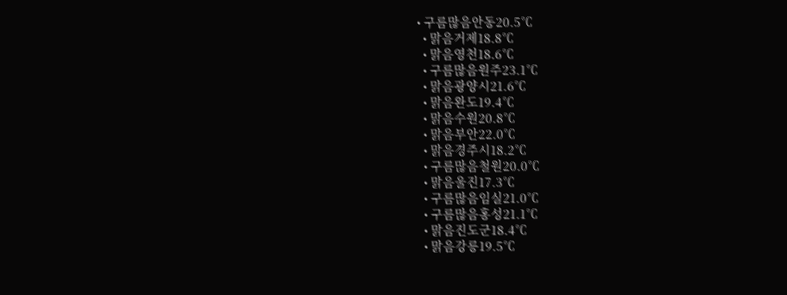• 구름많음안동20.5℃
  • 맑음거제18.8℃
  • 맑음영천18.6℃
  • 구름많음원주23.1℃
  • 맑음광양시21.6℃
  • 맑음완도19.4℃
  • 맑음수원20.8℃
  • 맑음부안22.0℃
  • 맑음경주시18.2℃
  • 구름많음철원20.0℃
  • 맑음울진17.3℃
  • 구름많음임실21.0℃
  • 구름많음홍성21.1℃
  • 맑음진도군18.4℃
  • 맑음강릉19.5℃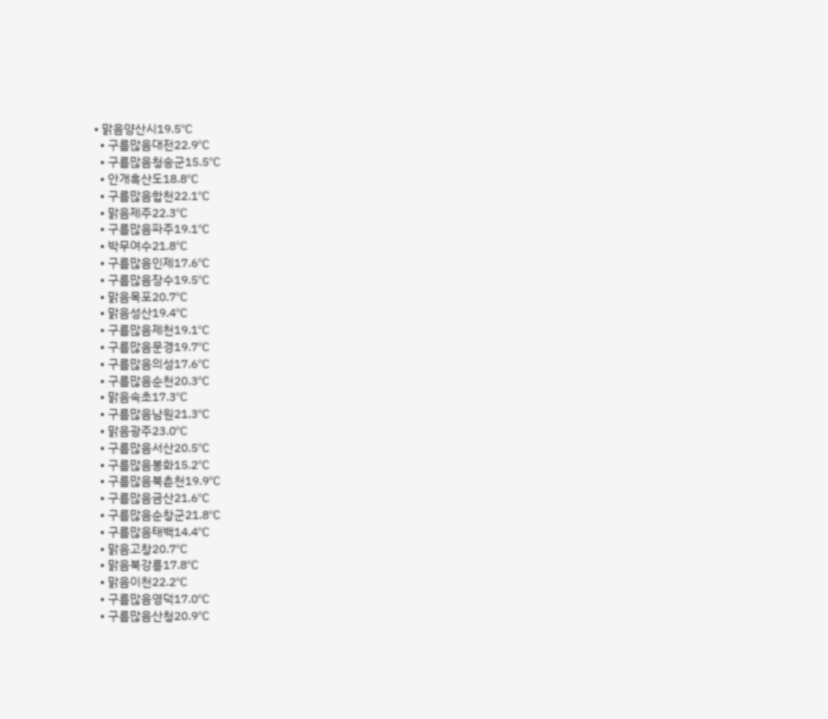• 맑음양산시19.5℃
  • 구름많음대전22.9℃
  • 구름많음청송군15.5℃
  • 안개흑산도18.8℃
  • 구름많음합천22.1℃
  • 맑음제주22.3℃
  • 구름많음파주19.1℃
  • 박무여수21.8℃
  • 구름많음인제17.6℃
  • 구름많음장수19.5℃
  • 맑음목포20.7℃
  • 맑음성산19.4℃
  • 구름많음제천19.1℃
  • 구름많음문경19.7℃
  • 구름많음의성17.6℃
  • 구름많음순천20.3℃
  • 맑음속초17.3℃
  • 구름많음남원21.3℃
  • 맑음광주23.0℃
  • 구름많음서산20.5℃
  • 구름많음봉화15.2℃
  • 구름많음북춘천19.9℃
  • 구름많음금산21.6℃
  • 구름많음순창군21.8℃
  • 구름많음태백14.4℃
  • 맑음고창20.7℃
  • 맑음북강릉17.8℃
  • 맑음이천22.2℃
  • 구름많음영덕17.0℃
  • 구름많음산청20.9℃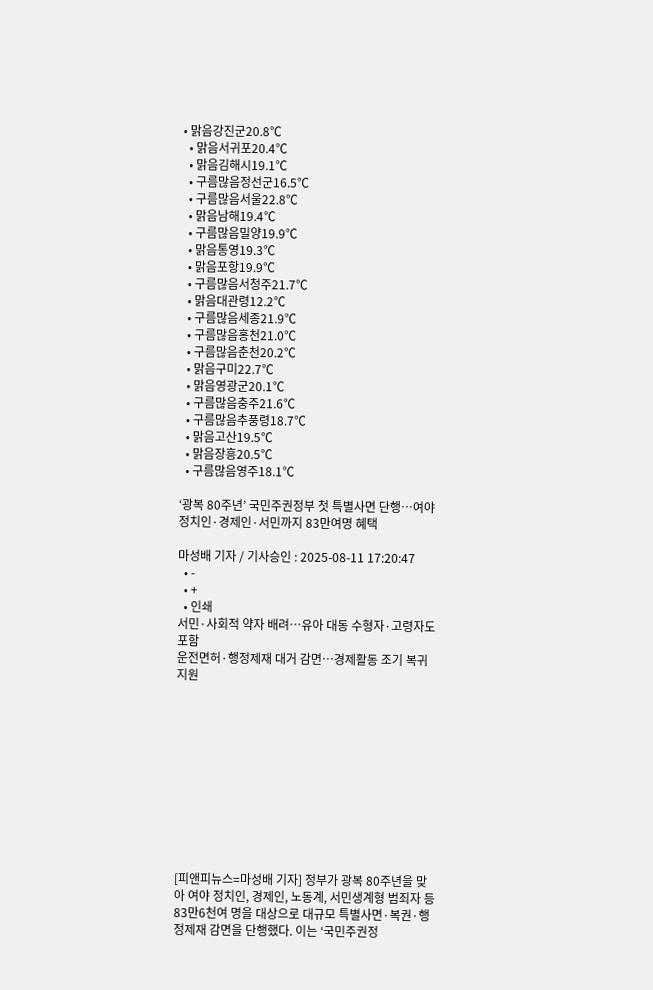• 맑음강진군20.8℃
  • 맑음서귀포20.4℃
  • 맑음김해시19.1℃
  • 구름많음정선군16.5℃
  • 구름많음서울22.8℃
  • 맑음남해19.4℃
  • 구름많음밀양19.9℃
  • 맑음통영19.3℃
  • 맑음포항19.9℃
  • 구름많음서청주21.7℃
  • 맑음대관령12.2℃
  • 구름많음세종21.9℃
  • 구름많음홍천21.0℃
  • 구름많음춘천20.2℃
  • 맑음구미22.7℃
  • 맑음영광군20.1℃
  • 구름많음충주21.6℃
  • 구름많음추풍령18.7℃
  • 맑음고산19.5℃
  • 맑음장흥20.5℃
  • 구름많음영주18.1℃

‘광복 80주년’ 국민주권정부 첫 특별사면 단행…여야 정치인·경제인·서민까지 83만여명 혜택

마성배 기자 / 기사승인 : 2025-08-11 17:20:47
  • -
  • +
  • 인쇄
서민·사회적 약자 배려…유아 대동 수형자·고령자도 포함
운전면허·행정제재 대거 감면…경제활동 조기 복귀 지원











[피앤피뉴스=마성배 기자] 정부가 광복 80주년을 맞아 여야 정치인, 경제인, 노동계, 서민생계형 범죄자 등 83만6천여 명을 대상으로 대규모 특별사면·복권·행정제재 감면을 단행했다. 이는 ‘국민주권정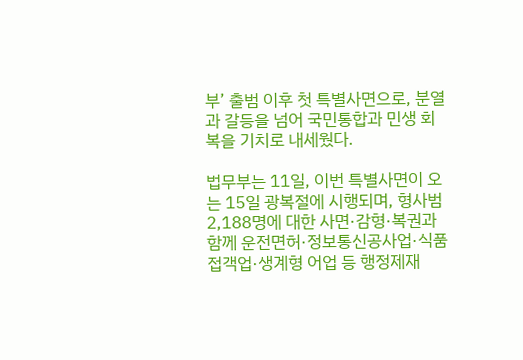부’ 출범 이후 첫 특별사면으로, 분열과 갈등을 넘어 국민통합과 민생 회복을 기치로 내세웠다.

법무부는 11일, 이번 특별사면이 오는 15일 광복절에 시행되며, 형사범 2,188명에 대한 사면·감형·복권과 함께 운전면허·정보통신공사업·식품접객업·생계형 어업 등 행정제재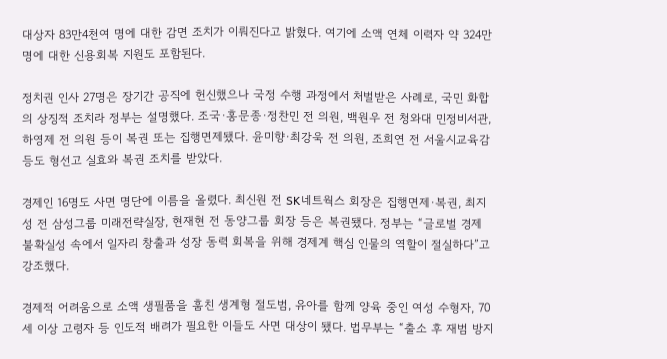대상자 83만4천여 명에 대한 감면 조치가 이뤄진다고 밝혔다. 여기에 소액 연체 이력자 약 324만 명에 대한 신용회복 지원도 포함된다.

정치권 인사 27명은 장기간 공직에 헌신했으나 국정 수행 과정에서 처벌받은 사례로, 국민 화합의 상징적 조치라 정부는 설명했다. 조국·홍문종·정찬민 전 의원, 백원우 전 청와대 민정비서관, 하영제 전 의원 등이 복권 또는 집행면제됐다. 윤미향·최강욱 전 의원, 조희연 전 서울시교육감 등도 형선고 실효와 복권 조치를 받았다.

경제인 16명도 사면 명단에 이름을 올렸다. 최신원 전 SK네트웍스 회장은 집행면제·복권, 최지성 전 삼성그룹 미래전략실장, 현재현 전 동양그룹 회장 등은 복권됐다. 정부는 “글로벌 경제 불확실성 속에서 일자리 창출과 성장 동력 회복을 위해 경제계 핵심 인물의 역할이 절실하다”고 강조했다.

경제적 어려움으로 소액 생필품을 훔친 생계형 절도범, 유아를 함께 양육 중인 여성 수형자, 70세 이상 고령자 등 인도적 배려가 필요한 이들도 사면 대상이 됐다. 법무부는 “출소 후 재범 방지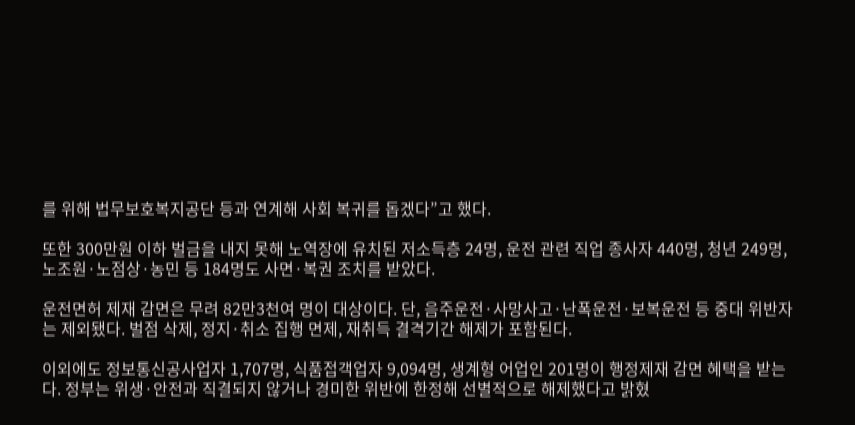를 위해 법무보호복지공단 등과 연계해 사회 복귀를 돕겠다”고 했다.

또한 300만원 이하 벌금을 내지 못해 노역장에 유치된 저소득층 24명, 운전 관련 직업 종사자 440명, 청년 249명, 노조원·노점상·농민 등 184명도 사면·복권 조치를 받았다.

운전면허 제재 감면은 무려 82만3천여 명이 대상이다. 단, 음주운전·사망사고·난폭운전·보복운전 등 중대 위반자는 제외됐다. 벌점 삭제, 정지·취소 집행 면제, 재취득 결격기간 해제가 포함된다.

이외에도 정보통신공사업자 1,707명, 식품접객업자 9,094명, 생계형 어업인 201명이 행정제재 감면 혜택을 받는다. 정부는 위생·안전과 직결되지 않거나 경미한 위반에 한정해 선별적으로 해제했다고 밝혔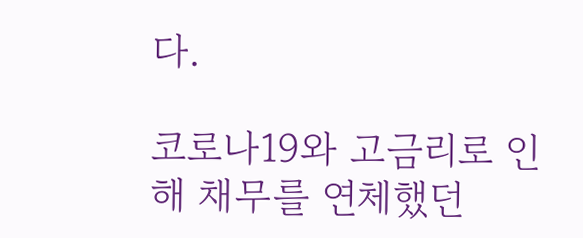다.

코로나19와 고금리로 인해 채무를 연체했던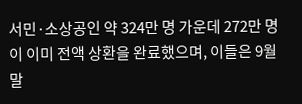서민·소상공인 약 324만 명 가운데 272만 명이 이미 전액 상환을 완료했으며, 이들은 9월 말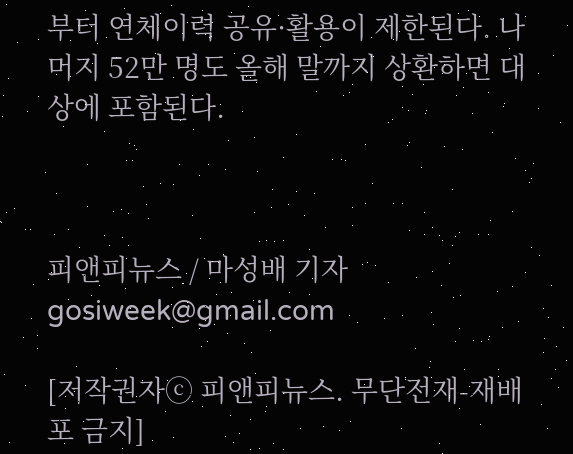부터 연체이력 공유·활용이 제한된다. 나머지 52만 명도 올해 말까지 상환하면 대상에 포함된다.



피앤피뉴스 / 마성배 기자 gosiweek@gmail.com

[저작권자ⓒ 피앤피뉴스. 무단전재-재배포 금지]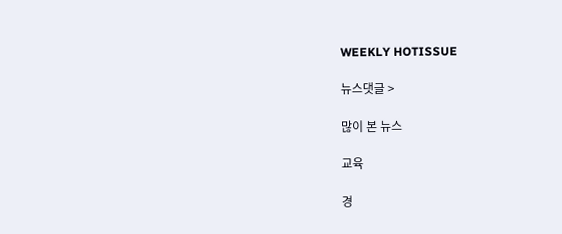WEEKLY HOTISSUE

뉴스댓글 >

많이 본 뉴스

교육

경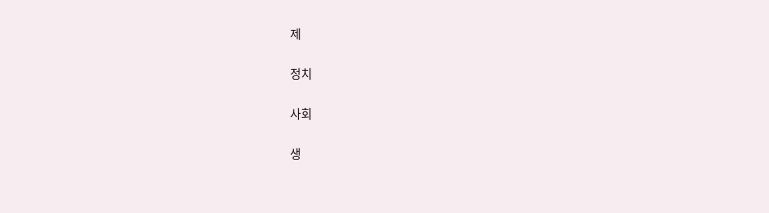제

정치

사회

생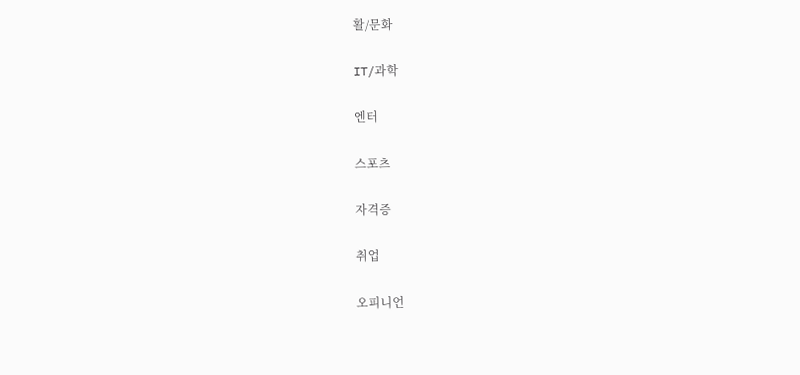활/문화

IT/과학

엔터

스포츠

자격증

취업

오피니언